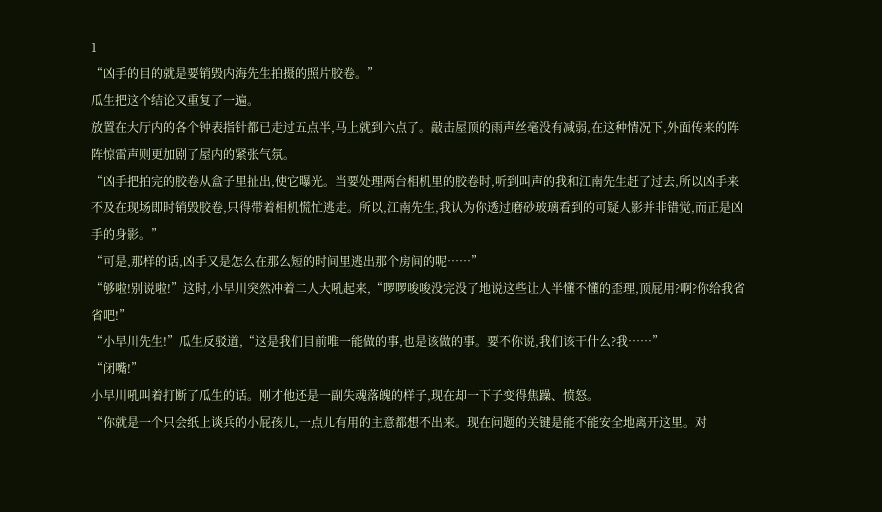1
“凶手的目的就是要销毁内海先生拍摄的照片胶卷。”
瓜生把这个结论又重复了一遍。
放置在大厅内的各个钟表指针都已走过五点半,马上就到六点了。敲击屋顶的雨声丝毫没有减弱,在这种情况下,外面传来的阵阵惊雷声则更加剧了屋内的紧张气氛。
“凶手把拍完的胶卷从盒子里扯出,使它曝光。当要处理两台相机里的胶卷时,听到叫声的我和江南先生赶了过去,所以凶手来不及在现场即时销毁胶卷,只得带着相机慌忙逃走。所以,江南先生,我认为你透过磨砂玻璃看到的可疑人影并非错觉,而正是凶手的身影。”
“可是,那样的话,凶手又是怎么在那么短的时间里逃出那个房间的呢……”
“够啦!别说啦!”这时,小早川突然冲着二人大吼起来,“啰啰唆唆没完没了地说这些让人半懂不懂的歪理,顶屁用?啊?你给我省省吧!”
“小早川先生!”瓜生反驳道,“这是我们目前唯一能做的事,也是该做的事。要不你说,我们该干什么?我……”
“闭嘴!”
小早川吼叫着打断了瓜生的话。刚才他还是一副失魂落魄的样子,现在却一下子变得焦躁、愤怒。
“你就是一个只会纸上谈兵的小屁孩儿,一点儿有用的主意都想不出来。现在问题的关键是能不能安全地离开这里。对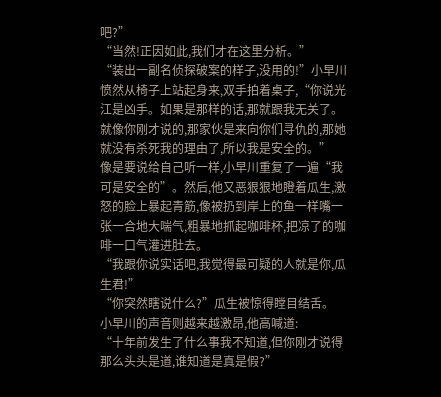吧?”
“当然!正因如此,我们才在这里分析。”
“装出一副名侦探破案的样子,没用的!”小早川愤然从椅子上站起身来,双手拍着桌子,“你说光江是凶手。如果是那样的话,那就跟我无关了。就像你刚才说的,那家伙是来向你们寻仇的,那她就没有杀死我的理由了,所以我是安全的。”
像是要说给自己听一样,小早川重复了一遍“我可是安全的”。然后,他又恶狠狠地瞪着瓜生,激怒的脸上暴起青筋,像被扔到岸上的鱼一样嘴一张一合地大喘气,粗暴地抓起咖啡杯,把凉了的咖啡一口气灌进肚去。
“我跟你说实话吧,我觉得最可疑的人就是你,瓜生君!”
“你突然瞎说什么?”瓜生被惊得瞠目结舌。
小早川的声音则越来越激昂,他高喊道:
“十年前发生了什么事我不知道,但你刚才说得那么头头是道,谁知道是真是假?”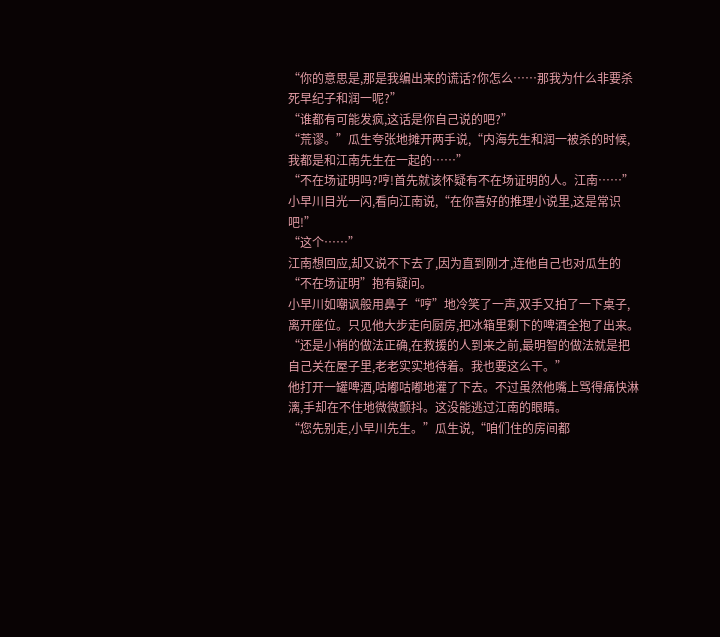“你的意思是,那是我编出来的谎话?你怎么……那我为什么非要杀死早纪子和润一呢?”
“谁都有可能发疯,这话是你自己说的吧?”
“荒谬。”瓜生夸张地摊开两手说,“内海先生和润一被杀的时候,我都是和江南先生在一起的……”
“不在场证明吗?哼!首先就该怀疑有不在场证明的人。江南……”小早川目光一闪,看向江南说,“在你喜好的推理小说里,这是常识吧!”
“这个……”
江南想回应,却又说不下去了,因为直到刚才,连他自己也对瓜生的“不在场证明”抱有疑问。
小早川如嘲讽般用鼻子“哼”地冷笑了一声,双手又拍了一下桌子,离开座位。只见他大步走向厨房,把冰箱里剩下的啤酒全抱了出来。
“还是小梢的做法正确,在救援的人到来之前,最明智的做法就是把自己关在屋子里,老老实实地待着。我也要这么干。”
他打开一罐啤酒,咕嘟咕嘟地灌了下去。不过虽然他嘴上骂得痛快淋漓,手却在不住地微微颤抖。这没能逃过江南的眼睛。
“您先别走,小早川先生。”瓜生说,“咱们住的房间都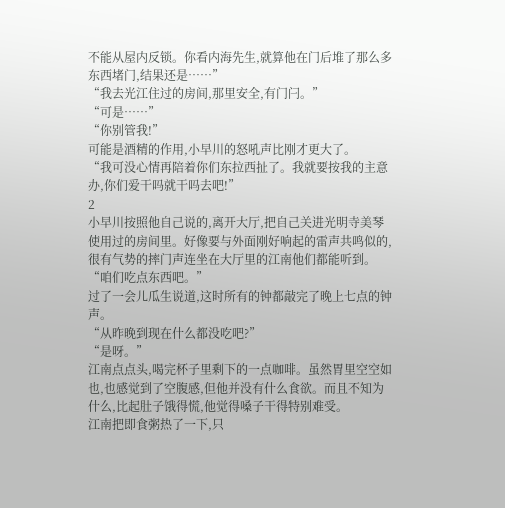不能从屋内反锁。你看内海先生,就算他在门后堆了那么多东西堵门,结果还是……”
“我去光江住过的房间,那里安全,有门闩。”
“可是……”
“你别管我!”
可能是酒精的作用,小早川的怒吼声比刚才更大了。
“我可没心情再陪着你们东拉西扯了。我就要按我的主意办,你们爱干吗就干吗去吧!”
2
小早川按照他自己说的,离开大厅,把自己关进光明寺美琴使用过的房间里。好像要与外面刚好响起的雷声共鸣似的,很有气势的摔门声连坐在大厅里的江南他们都能听到。
“咱们吃点东西吧。”
过了一会儿瓜生说道,这时所有的钟都敲完了晚上七点的钟声。
“从昨晚到现在什么都没吃吧?”
“是呀。”
江南点点头,喝完杯子里剩下的一点咖啡。虽然胃里空空如也,也感觉到了空腹感,但他并没有什么食欲。而且不知为什么,比起肚子饿得慌,他觉得嗓子干得特别难受。
江南把即食粥热了一下,只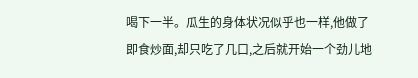喝下一半。瓜生的身体状况似乎也一样,他做了即食炒面,却只吃了几口,之后就开始一个劲儿地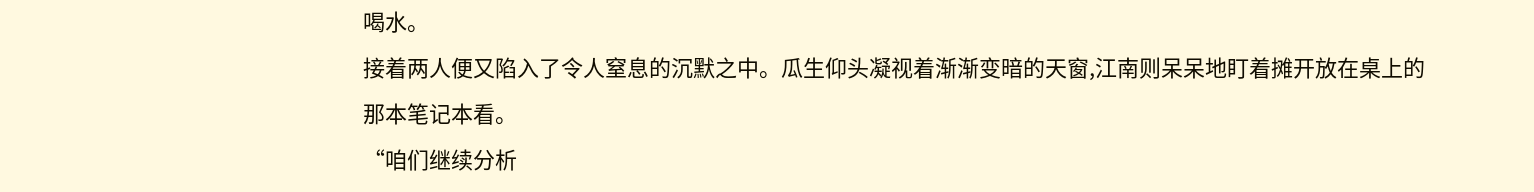喝水。
接着两人便又陷入了令人窒息的沉默之中。瓜生仰头凝视着渐渐变暗的天窗,江南则呆呆地盯着摊开放在桌上的那本笔记本看。
“咱们继续分析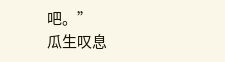吧。”
瓜生叹息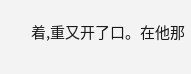着,重又开了口。在他那